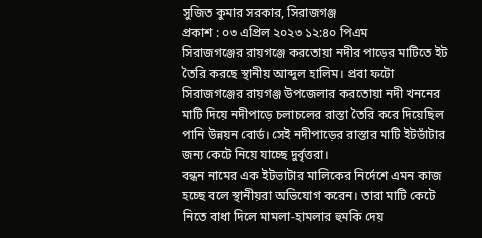সুজিত কুমার সরকার, সিরাজগঞ্জ
প্রকাশ : ০৩ এপ্রিল ২০২৩ ১২:৪০ পিএম
সিরাজগঞ্জের রায়গঞ্জে করতোয়া নদীর পাড়ের মাটিতে ইট তৈরি করছে স্থানীয় আব্দুল হালিম। প্রবা ফটো
সিরাজগঞ্জের রায়গঞ্জ উপজেলার করতোয়া নদী খননের মাটি দিয়ে নদীপাড়ে চলাচলের রাস্তা তৈরি করে দিয়েছিল পানি উন্নয়ন বোর্ড। সেই নদীপাড়ের রাস্তার মাটি ইটভাঁটার জন্য কেটে নিয়ে যাচ্ছে দুর্বৃত্তরা।
বন্ধন নামের এক ইটভাটার মালিকের নির্দেশে এমন কাজ হচ্ছে বলে স্থানীয়রা অভিযোগ করেন। তারা মাটি কেটে নিতে বাধা দিলে মামলা-হামলার হুমকি দেয়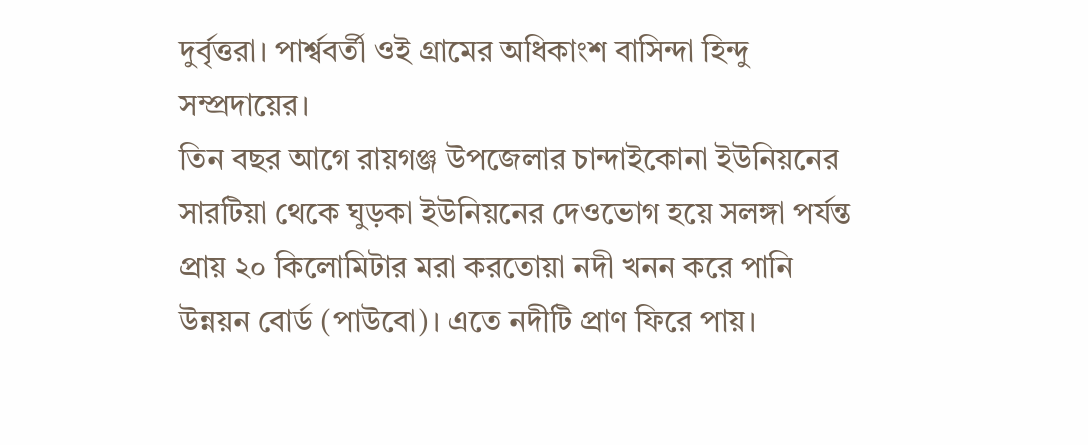দুর্বৃত্তরা। পার্শ্ববর্তী ওই গ্রামের অধিকাংশ বাসিন্দা হিন্দু সম্প্রদায়ের।
তিন বছর আগে রায়গঞ্জ উপজেলার চান্দাইকোনা ইউনিয়নের সারটিয়া থেকে ঘুড়কা ইউনিয়নের দেওভোগ হয়ে সলঙ্গা পর্যন্ত প্রায় ২০ কিলোমিটার মরা করতোয়া নদী খনন করে পানি উন্নয়ন বোর্ড (পাউবো)। এতে নদীটি প্রাণ ফিরে পায়।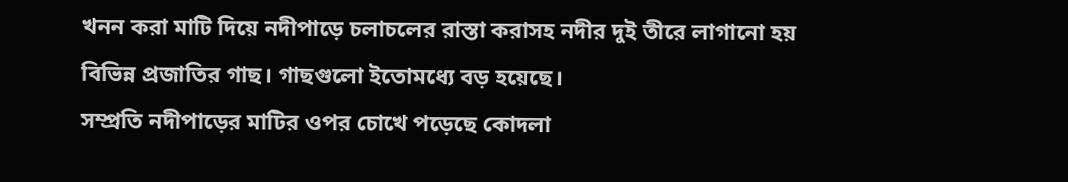খনন করা মাটি দিয়ে নদীপাড়ে চলাচলের রাস্তা করাসহ নদীর দুই তীরে লাগানো হয় বিভিন্ন প্রজাতির গাছ। গাছগুলো ইতোমধ্যে বড় হয়েছে।
সম্প্রতি নদীপাড়ের মাটির ওপর চোখে পড়েছে কোদলা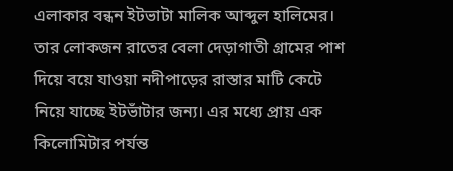এলাকার বন্ধন ইটভাটা মালিক আব্দুল হালিমের। তার লোকজন রাতের বেলা দেড়াগাতী গ্রামের পাশ দিয়ে বয়ে যাওয়া নদীপাড়ের রাস্তার মাটি কেটে নিয়ে যাচ্ছে ইটভাঁটার জন্য। এর মধ্যে প্রায় এক কিলোমিটার পর্যন্ত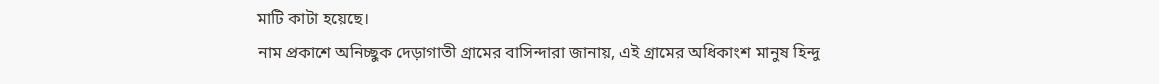মাটি কাটা হয়েছে।
নাম প্রকাশে অনিচ্ছুক দেড়াগাতী গ্রামের বাসিন্দারা জানায়, এই গ্রামের অধিকাংশ মানুষ হিন্দু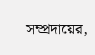সম্প্রদায়ের,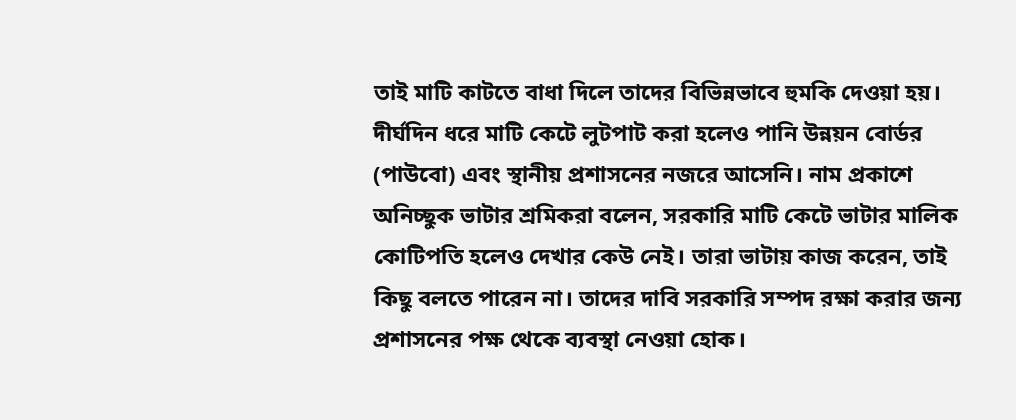তাই মাটি কাটতে বাধা দিলে তাদের বিভিন্নভাবে হুমকি দেওয়া হয়।
দীর্ঘদিন ধরে মাটি কেটে লুটপাট করা হলেও পানি উন্নয়ন বোর্ডর (পাউবো) এবং স্থানীয় প্রশাসনের নজরে আসেনি। নাম প্রকাশে অনিচ্ছুক ভাটার শ্রমিকরা বলেন, সরকারি মাটি কেটে ভাটার মালিক কোটিপতি হলেও দেখার কেউ নেই। তারা ভাটায় কাজ করেন, তাই কিছু বলতে পারেন না। তাদের দাবি সরকারি সম্পদ রক্ষা করার জন্য প্রশাসনের পক্ষ থেকে ব্যবস্থা নেওয়া হোক।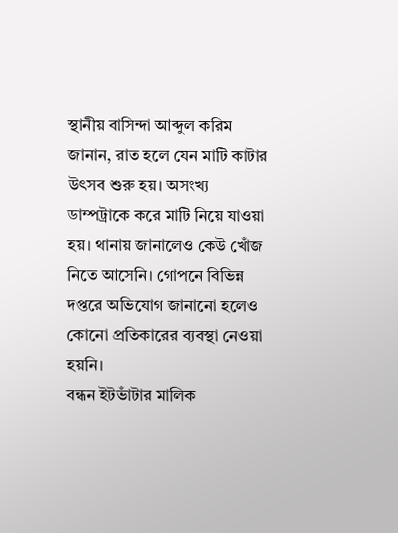স্থানীয় বাসিন্দা আব্দুল করিম জানান, রাত হলে যেন মাটি কাটার উৎসব শুরু হয়। অসংখ্য ডাম্পট্রাকে করে মাটি নিয়ে যাওয়া হয়। থানায় জানালেও কেউ খোঁজ নিতে আসেনি। গোপনে বিভিন্ন দপ্তরে অভিযোগ জানানো হলেও কোনো প্রতিকারের ব্যবস্থা নেওয়া হয়নি।
বন্ধন ইটভাঁটার মালিক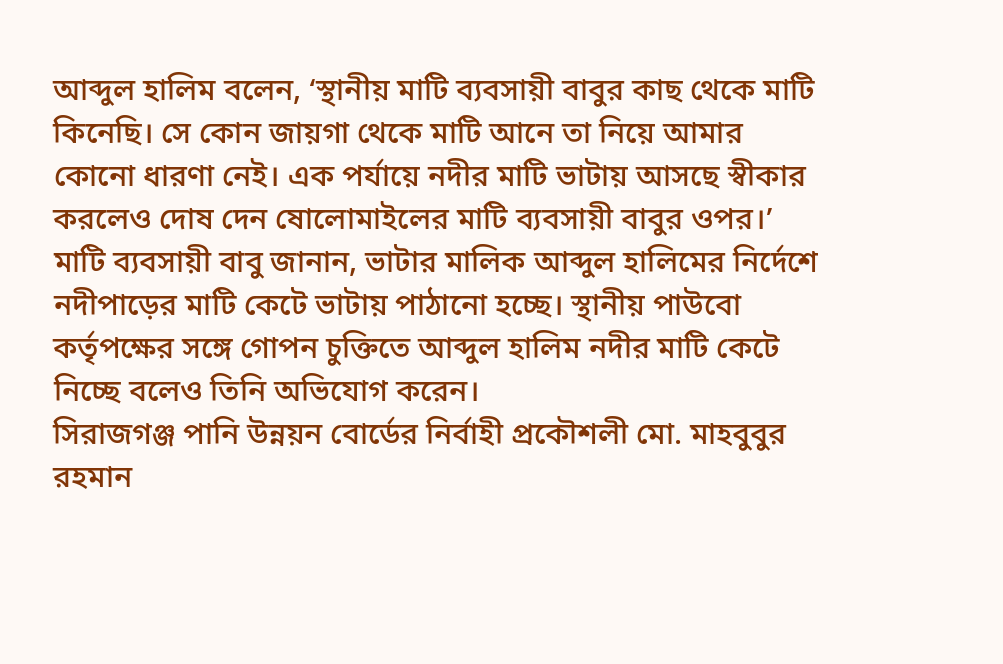আব্দুল হালিম বলেন, ‘স্থানীয় মাটি ব্যবসায়ী বাবুর কাছ থেকে মাটি কিনেছি। সে কোন জায়গা থেকে মাটি আনে তা নিয়ে আমার কোনো ধারণা নেই। এক পর্যায়ে নদীর মাটি ভাটায় আসছে স্বীকার করলেও দোষ দেন ষোলোমাইলের মাটি ব্যবসায়ী বাবুর ওপর।’
মাটি ব্যবসায়ী বাবু জানান, ভাটার মালিক আব্দুল হালিমের নির্দেশে নদীপাড়ের মাটি কেটে ভাটায় পাঠানো হচ্ছে। স্থানীয় পাউবো কর্তৃপক্ষের সঙ্গে গোপন চুক্তিতে আব্দুল হালিম নদীর মাটি কেটে নিচ্ছে বলেও তিনি অভিযোগ করেন।
সিরাজগঞ্জ পানি উন্নয়ন বোর্ডের নির্বাহী প্রকৌশলী মো. মাহবুবুর রহমান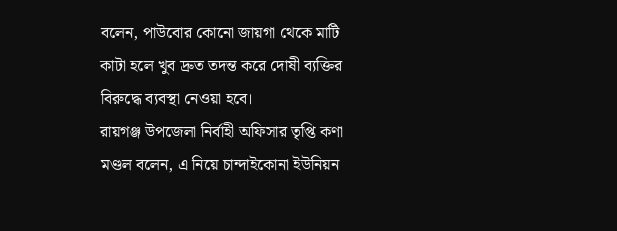বলেন, পাউবোর কোনো জায়গা থেকে মাটি কাটা হলে খুব দ্রুত তদন্ত করে দোষী ব্যক্তির বিরুদ্ধে ব্যবস্থা নেওয়া হবে।
রায়গঞ্জ উপজেলা নির্বাহী অফিসার তৃপ্তি কণা মণ্ডল বলেন, এ নিয়ে চান্দাইকোনা ইউনিয়ন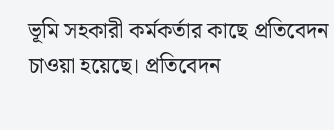ভূমি সহকারী কর্মকর্তার কাছে প্রতিবেদন চাওয়া হয়েছে। প্রতিবেদন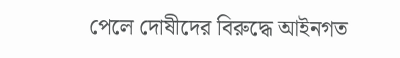পেলে দোষীদের বিরুদ্ধে আইনগত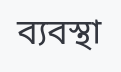ব্যবস্থা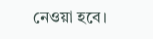নেওয়া হবে।